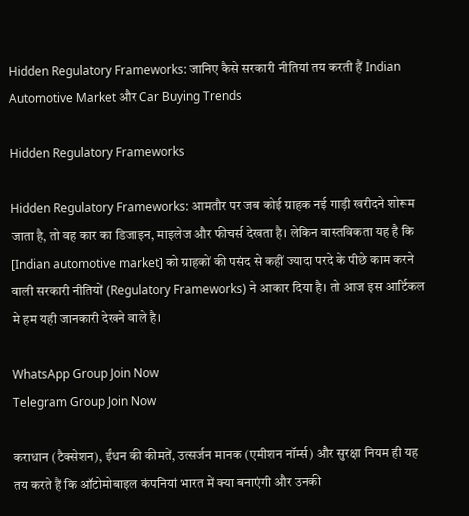Hidden Regulatory Frameworks: जानिए कैसे सरकारी नीतियां तय करती हैं Indian Automotive Market और Car Buying Trends

Hidden Regulatory Frameworks

Hidden Regulatory Frameworks: आमतौर पर जब कोई ग्राहक नई गाड़ी खरीदने शोरूम जाता है, तो वह कार का डिजाइन, माइलेज और फीचर्स देखता है। लेकिन वास्तविकता यह है कि [Indian automotive market] को ग्राहकों की पसंद से कहीं ज्यादा परदे के पीछे काम करने वाली सरकारी नीतियों (Regulatory Frameworks) ने आकार दिया है। तो आज इस आर्टिकल मे हम यही जानकारी देखने वाले है।

WhatsApp Group Join Now
Telegram Group Join Now

कराधान (टैक्सेशन), ईंधन की कीमतें, उत्सर्जन मानक (एमीशन नॉर्म्स) और सुरक्षा नियम ही यह तय करते हैं कि ऑटोमोबाइल कंपनियां भारत में क्या बनाएंगी और उनकी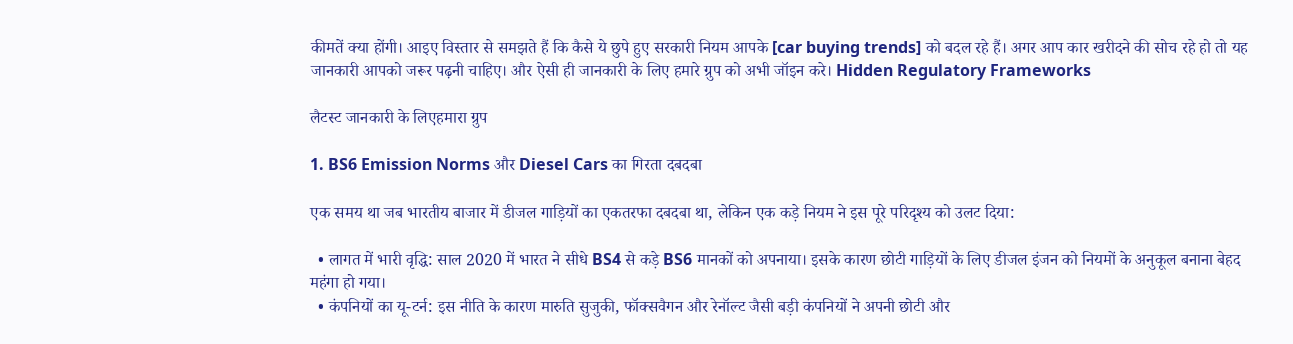कीमतें क्या होंगी। आइए विस्तार से समझते हैं कि कैसे ये छुपे हुए सरकारी नियम आपके [car buying trends] को बदल रहे हैं। अगर आप कार खरीदने की सोच रहे हो तो यह जानकारी आपको जरूर पढ़नी चाहिए। और ऐसी ही जानकारी के लिए हमारे ग्रुप को अभी जॉइन करे। Hidden Regulatory Frameworks

लैटस्ट जानकारी के लिएहमारा ग्रुप

1. BS6 Emission Norms और Diesel Cars का गिरता दबदबा

एक समय था जब भारतीय बाजार में डीजल गाड़ियों का एकतरफा दबदबा था, लेकिन एक कड़े नियम ने इस पूरे परिदृश्य को उलट दिया:

  • लागत में भारी वृद्धि: साल 2020 में भारत ने सीधे BS4 से कड़े BS6 मानकों को अपनाया। इसके कारण छोटी गाड़ियों के लिए डीजल इंजन को नियमों के अनुकूल बनाना बेहद महंगा हो गया।
  • कंपनियों का यू-टर्न: इस नीति के कारण मारुति सुजुकी, फॉक्सवैगन और रेनॉल्ट जैसी बड़ी कंपनियों ने अपनी छोटी और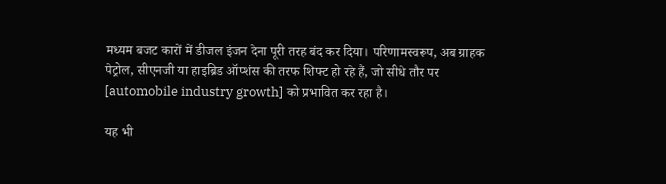मध्यम बजट कारों में डीजल इंजन देना पूरी तरह बंद कर दिया। परिणामस्वरूप, अब ग्राहक पेट्रोल, सीएनजी या हाइब्रिड ऑप्शंस की तरफ शिफ्ट हो रहे हैं, जो सीधे तौर पर [automobile industry growth] को प्रभावित कर रहा है।

यह भी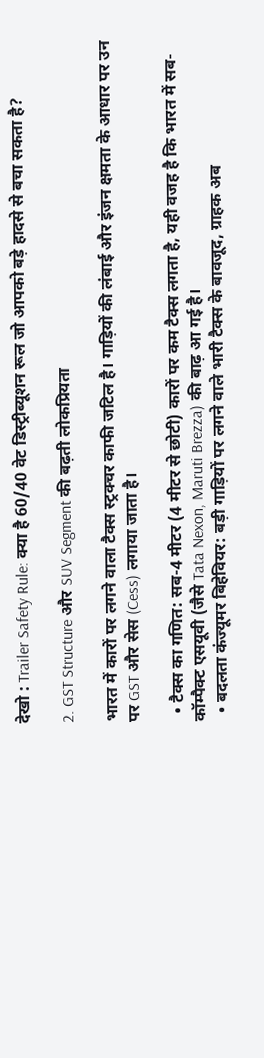देखो : Trailer Safety Rule: क्या है 60/40 वेट डिस्ट्रीब्यूशन रूल जो आपको बड़े हादसे से बचा सकता है?

2. GST Structure और SUV Segment की बढ़ती लोकप्रियता

भारत में कारों पर लगने वाला टैक्स स्ट्रक्चर काफी जटिल है। गाड़ियों की लंबाई और इंजन क्षमता के आधार पर उन पर GST और सेस (Cess) लगाया जाता है।

  • टैक्स का गणित: सब-4 मीटर (4 मीटर से छोटी) कारों पर कम टैक्स लगता है, यही वजह है कि भारत में सब-कॉम्पैक्ट एसयूवी (जैसे Tata Nexon, Maruti Brezza) की बाढ़ आ गई है।
  • बदलता कंज्यूमर बिहेवियर: बड़ी गाड़ियों पर लगने वाले भारी टैक्स के बावजूद, ग्राहक अब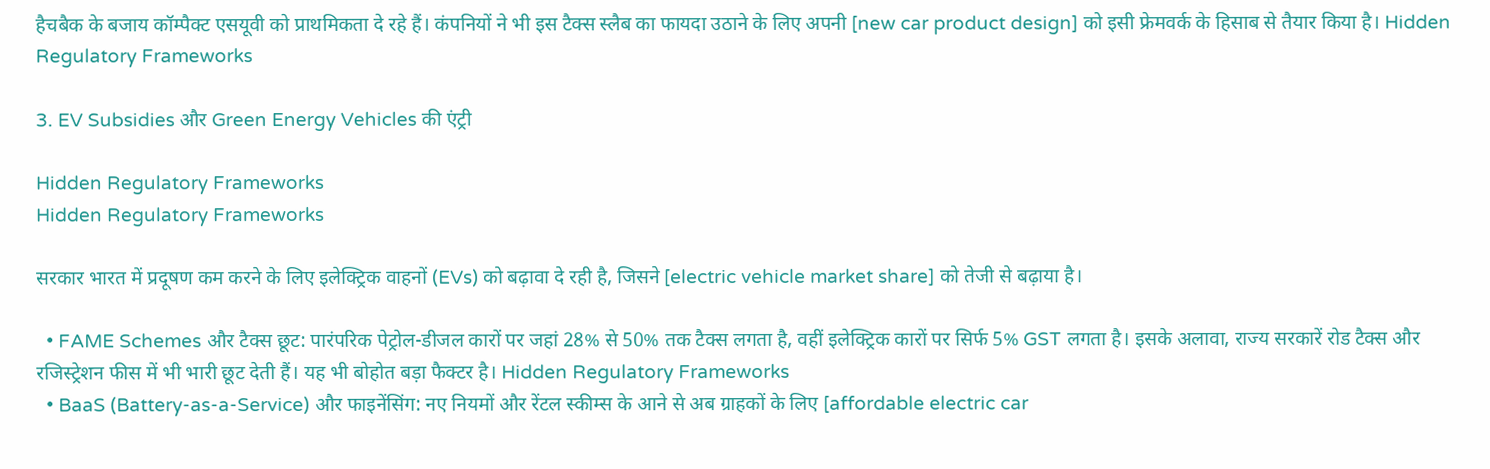हैचबैक के बजाय कॉम्पैक्ट एसयूवी को प्राथमिकता दे रहे हैं। कंपनियों ने भी इस टैक्स स्लैब का फायदा उठाने के लिए अपनी [new car product design] को इसी फ्रेमवर्क के हिसाब से तैयार किया है। Hidden Regulatory Frameworks

3. EV Subsidies और Green Energy Vehicles की एंट्री

Hidden Regulatory Frameworks
Hidden Regulatory Frameworks

सरकार भारत में प्रदूषण कम करने के लिए इलेक्ट्रिक वाहनों (EVs) को बढ़ावा दे रही है, जिसने [electric vehicle market share] को तेजी से बढ़ाया है।

  • FAME Schemes और टैक्स छूट: पारंपरिक पेट्रोल-डीजल कारों पर जहां 28% से 50% तक टैक्स लगता है, वहीं इलेक्ट्रिक कारों पर सिर्फ 5% GST लगता है। इसके अलावा, राज्य सरकारें रोड टैक्स और रजिस्ट्रेशन फीस में भी भारी छूट देती हैं। यह भी बोहोत बड़ा फैक्टर है। Hidden Regulatory Frameworks
  • BaaS (Battery-as-a-Service) और फाइनेंसिंग: नए नियमों और रेंटल स्कीम्स के आने से अब ग्राहकों के लिए [affordable electric car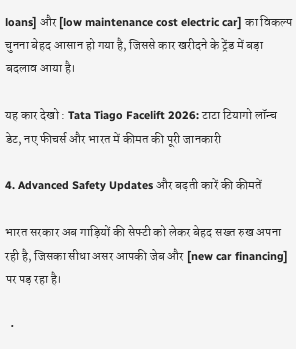loans] और [low maintenance cost electric car] का विकल्प चुनना बेहद आसान हो गया है, जिससे कार खरीदने के ट्रेंड में बड़ा बदलाव आया है।

यह कार देखो : Tata Tiago Facelift 2026: टाटा टियागो लॉन्च डेट, नए फीचर्स और भारत में कीमत की पूरी जानकारी

4. Advanced Safety Updates और बढ़ती कारें की कीमतें

भारत सरकार अब गाड़ियों की सेफ्टी को लेकर बेहद सख्त रुख अपना रही है, जिसका सीधा असर आपकी जेब और [new car financing] पर पड़ रहा है।

  •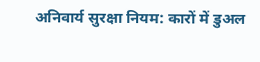अनिवार्य सुरक्षा नियम: कारों में डुअल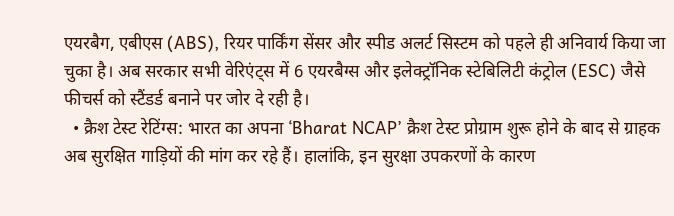एयरबैग, एबीएस (ABS), रियर पार्किंग सेंसर और स्पीड अलर्ट सिस्टम को पहले ही अनिवार्य किया जा चुका है। अब सरकार सभी वेरिएंट्स में 6 एयरबैग्स और इलेक्ट्रॉनिक स्टेबिलिटी कंट्रोल (ESC) जैसे फीचर्स को स्टैंडर्ड बनाने पर जोर दे रही है।
  • क्रैश टेस्ट रेटिंग्स: भारत का अपना ‘Bharat NCAP’ क्रैश टेस्ट प्रोग्राम शुरू होने के बाद से ग्राहक अब सुरक्षित गाड़ियों की मांग कर रहे हैं। हालांकि, इन सुरक्षा उपकरणों के कारण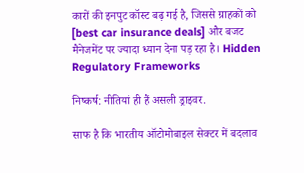कारों की इनपुट कॉस्ट बढ़ गई है, जिससे ग्राहकों को [best car insurance deals] और बजट मैनेजमेंट पर ज्यादा ध्यान देना पड़ रहा है। Hidden Regulatory Frameworks

निष्कर्ष: नीतियां ही हैं असली ड्राइवर.

साफ है कि भारतीय ऑटोमोबाइल सेक्टर में बदलाव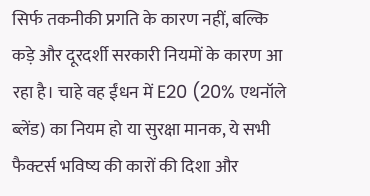सिर्फ तकनीकी प्रगति के कारण नहीं, बल्कि कड़े और दूरदर्शी सरकारी नियमों के कारण आ रहा है। चाहे वह ईंधन में E20 (20% एथनॉले ब्लेंड) का नियम हो या सुरक्षा मानक, ये सभी फैक्टर्स भविष्य की कारों की दिशा और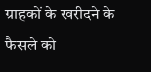ग्राहकों के खरीदने के फैसले को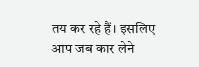तय कर रहे हैं। इसलिए आप जब कार लेने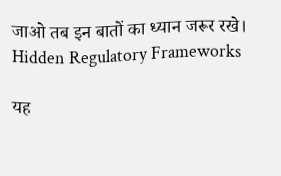जाओ तब इन बातों का ध्यान जरूर रखे। Hidden Regulatory Frameworks

यह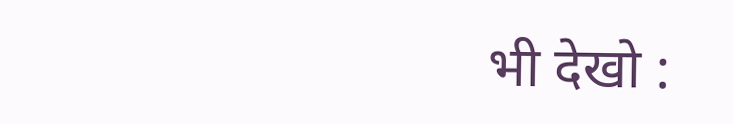भी देखो :